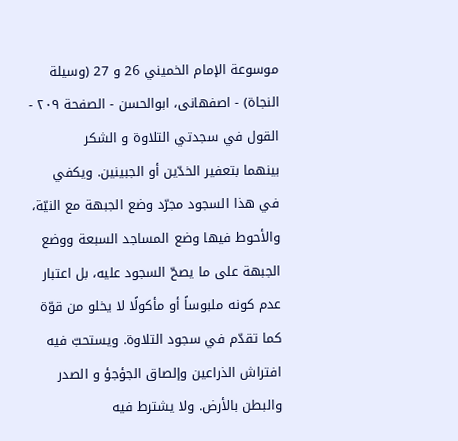موسوعة الإمام الخميني 26 و 27 (وسيلة النجاة) - اصفهانى، ابوالحسن - الصفحة ٢٠٩ - القول في سجدتي التلاوة و الشكر
بينهما بتعفير الخدّين أو الجبينين. ويكفي في هذا السجود مجرّد وضع الجبهة مع النيّة، والأحوط فيها وضع المساجد السبعة ووضع الجبهة على ما يصحّ السجود عليه، بل اعتبار عدم كونه ملبوساً أو مأكولًا لا يخلو من قوّة كما تقدّم في سجود التلاوة. ويستحبّ فيه افتراش الذراعين وإلصاق الجؤجؤ و الصدر والبطن بالأرض. ولا يشترط فيه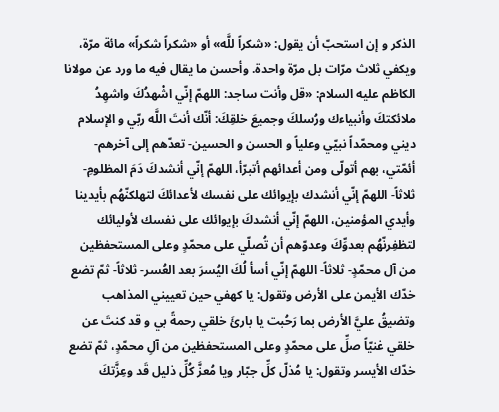الذكر و إن استحبّ أن يقول: «شكراً للَّه» أو «شكراً شكراً» مائة مرّة، ويكفي ثلاث مرّات بل مرّة واحدة. وأحسن ما يقال فيه ما ورد عن مولانا الكاظم عليه السلام: «قل وأنت ساجد: اللهمّ إنّي اشْهدُكَ واشهِدُ ملائكتكَ وأنبياءك ورُسلكَ وجميعَ خلقِكَ: أنّك أنتَ اللَّه ربّي و الإسلام ديني ومحمّداً نبيّي وعلياً و الحسن و الحسين- تعدّهم إلى آخرهم- أئمّتي، بهم أتولّى ومن أعدائهم أتبرّأ، اللهمّ إنّي أنشدكَ دَمَ المظلومِ- ثلاثاً- اللهمّ إنّي أنشدك بإيوائك على نفسك لأعدائكَ لتهلكنّهُم بأيدينا وأيدي المؤمنين، اللهمّ إنّي أنشدكَ بإيوائك على نفسك لأوليائك لتظفِرنّهُم بعدوِّكَ وعدوّهم أن تُصلّي على محمّدٍ وعلى المستحفظين من آل محمّدٍ- ثلاثاً- اللهمّ إنّي أسأ لُكَ اليُسرَ بعد العُسر- ثلاثاً- ثمّ تضع خدّك الأيمن على الأرض وتقول: يا كهفي حين تعييني المذاهب وتضيقُ عليَّ الأرض بما رَحُبت يا بارئَ خلقي رحمةً بي و قد كنتَ عن خلقي غنيّاً صلِّ على محمّدٍ وعلى المستحفظين من آلِ محمّدٍ، ثمّ تضع خدّك الأيسر وتقول: يا مُذلّ كلِّ جبّار ويا مُعزَّ كُلِّ ذليل قَد وعِزَّتكَ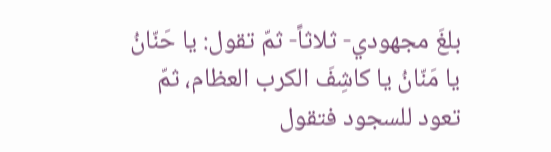بلغَ مجهودي- ثلاثاً- ثمّ تقول: يا حَنّانُ يا مَنّانُ يا كاشِفَ الكرب العظام، ثمّ تعود للسجود فتقول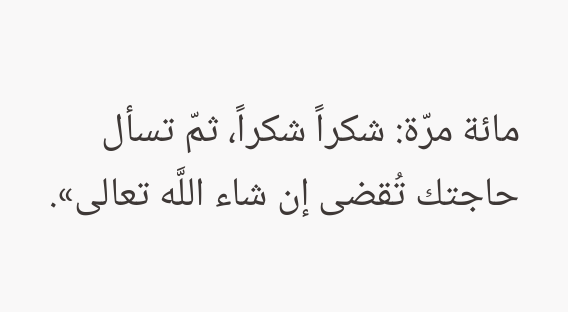مائة مرّة: شكراً شكراً، ثمّ تسأل حاجتك تُقضى إن شاء اللَّه تعالى».